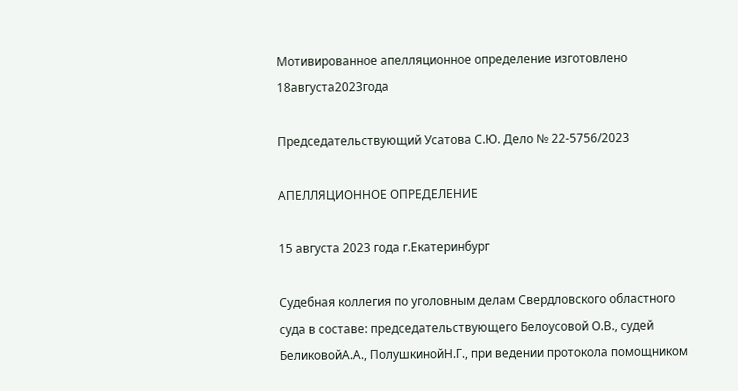Мотивированное апелляционное определение изготовлено 18августа2023года

Председательствующий Усатова С.Ю. Дело № 22-5756/2023

АПЕЛЛЯЦИОННОЕ ОПРЕДЕЛЕНИЕ

15 августа 2023 года г.Екатеринбург

Судебная коллегия по уголовным делам Свердловского областного суда в составе: председательствующего Белоусовой О.В., судей БеликовойА.А., ПолушкинойН.Г., при ведении протокола помощником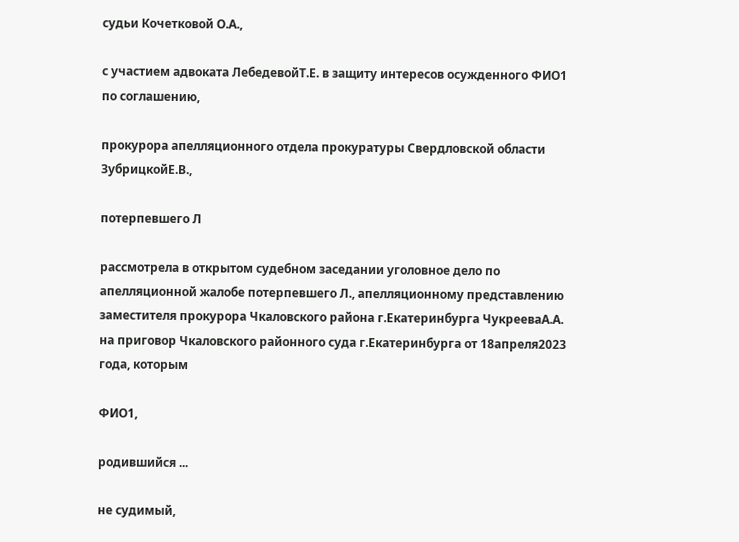судьи Кочетковой О.А.,

с участием адвоката ЛебедевойТ.Е. в защиту интересов осужденного ФИО1 по соглашению,

прокурора апелляционного отдела прокуратуры Свердловской области ЗубрицкойЕ.В.,

потерпевшего Л

рассмотрела в открытом судебном заседании уголовное дело по апелляционной жалобе потерпевшего Л., апелляционному представлению заместителя прокурора Чкаловского района г.Екатеринбурга ЧукрееваА.А. на приговор Чкаловского районного суда г.Екатеринбурга от 18апреля2023 года, которым

ФИО1,

родившийся ...

не судимый,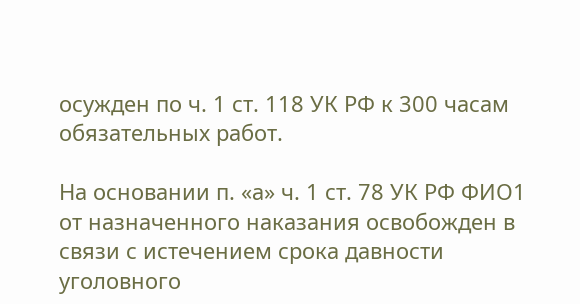осужден по ч. 1 ст. 118 УК РФ к 300 часам обязательных работ.

На основании п. «а» ч. 1 ст. 78 УК РФ ФИО1 от назначенного наказания освобожден в связи с истечением срока давности уголовного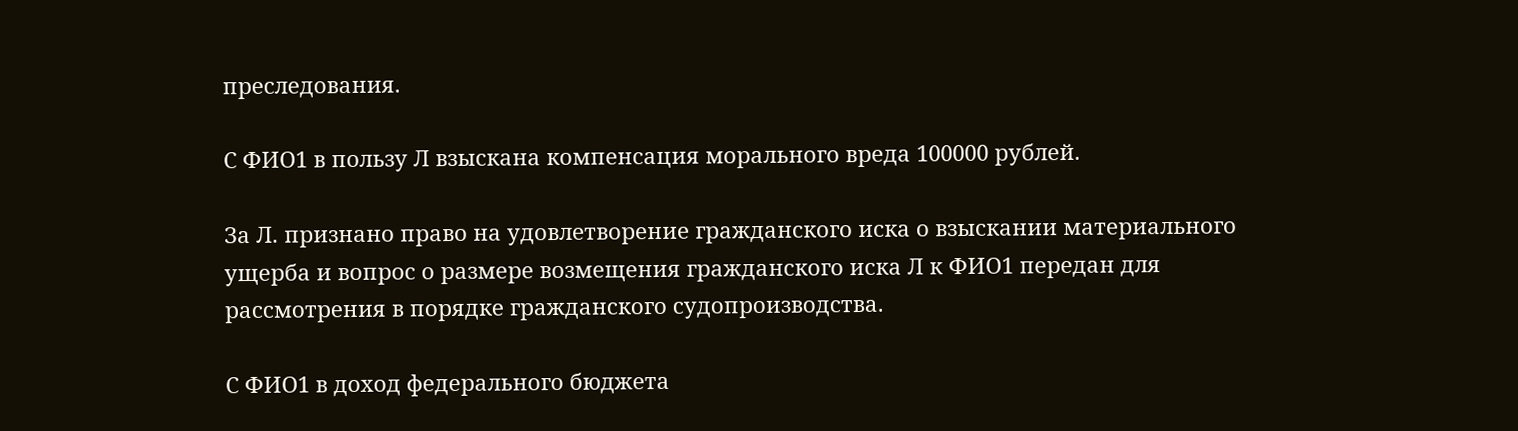преследования.

С ФИО1 в пользу Л взыскана компенсация морального вреда 100000 рублей.

За Л. признано право на удовлетворение гражданского иска о взыскании материального ущерба и вопрос о размере возмещения гражданского иска Л к ФИО1 передан для рассмотрения в порядке гражданского судопроизводства.

С ФИО1 в доход федерального бюджета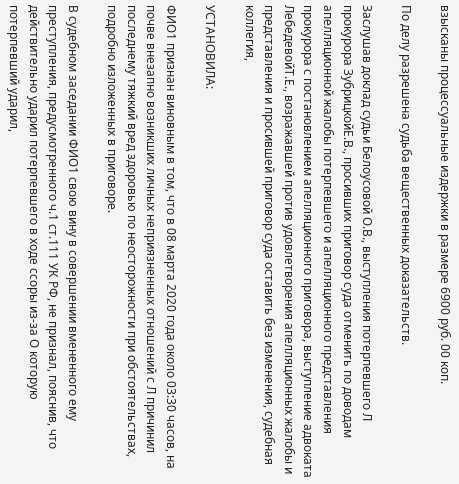взысканы процессуальные издержки в размере 6900 руб. 00 коп.

По делу разрешена судьба вещественных доказательств.

Заслушав доклад судьи Белоусовой О.В., выступления потерпевшего Л прокурора ЗубрицкойЕ.В., просивших приговор суда отменить по доводам апелляционной жалобы потерпевшего и апелляционного представления прокурора с постановлением апелляционного приговора, выступление адвоката ЛебедевойТ.Е., возражавшей против удовлетворения апелляционных жалобы и представления и просившей приговор суда оставить без изменения, судебная коллегия,

УСТАНОВИЛА:

ФИО1 признан виновным в том, что в 08 марта 2020 года около 03:30 часов, на почве внезапно возникших личных неприязненных отношений с Л причинил последнему тяжкий вред здоровью по неосторожности при обстоятельствах, подробно изложенных в приговоре.

В судебном заседании ФИО1 свою вину в совершении вмененного ему преступления, предусмотренного ч.1 ст.111 УК РФ, не признал, пояснив, что действительно ударил потерпевшего в ходе ссоры из-за О которую потерпевший ударил,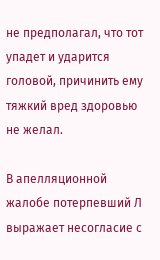не предполагал, что тот упадет и ударится головой, причинить ему тяжкий вред здоровью не желал.

В апелляционной жалобе потерпевший Л выражает несогласие с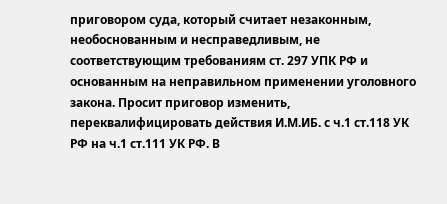приговором суда, который считает незаконным, необоснованным и несправедливым, не соответствующим требованиям ст. 297 УПК РФ и основанным на неправильном применении уголовного закона. Просит приговор изменить, переквалифицировать действия И.М.ИБ. с ч.1 ст.118 УК РФ на ч.1 ст.111 УК РФ. В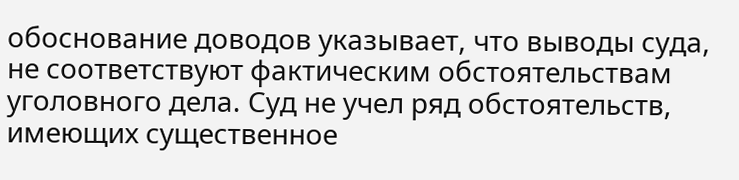обоснование доводов указывает, что выводы суда, не соответствуют фактическим обстоятельствам уголовного дела. Суд не учел ряд обстоятельств, имеющих существенное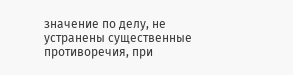значение по делу, не устранены существенные противоречия, при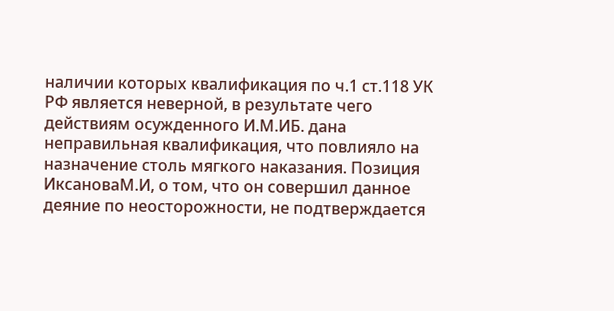наличии которых квалификация по ч.1 ст.118 УК РФ является неверной, в результате чего действиям осужденного И.М.ИБ. дана неправильная квалификация, что повлияло на назначение столь мягкого наказания. Позиция ИксановаМ.И, о том, что он совершил данное деяние по неосторожности, не подтверждается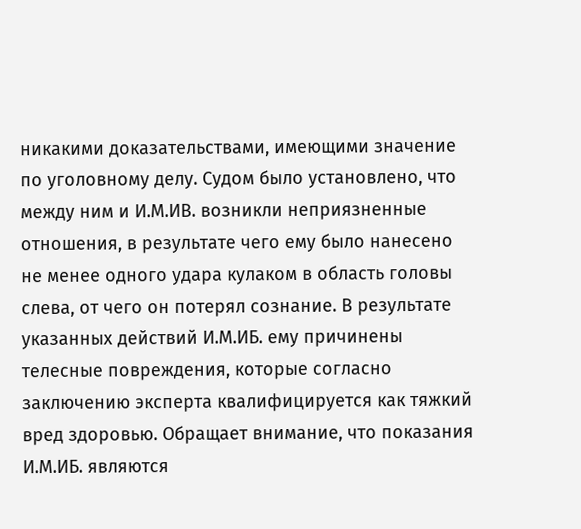никакими доказательствами, имеющими значение по уголовному делу. Судом было установлено, что между ним и И.М.ИВ. возникли неприязненные отношения, в результате чего ему было нанесено не менее одного удара кулаком в область головы слева, от чего он потерял сознание. В результате указанных действий И.М.ИБ. ему причинены телесные повреждения, которые согласно заключению эксперта квалифицируется как тяжкий вред здоровью. Обращает внимание, что показания И.М.ИБ. являются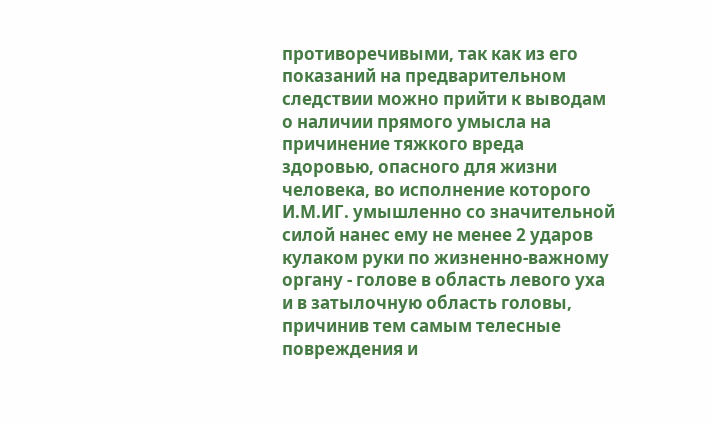противоречивыми, так как из его показаний на предварительном следствии можно прийти к выводам о наличии прямого умысла на причинение тяжкого вреда здоровью, опасного для жизни человека, во исполнение которого И.М.ИГ. умышленно со значительной силой нанес ему не менее 2 ударов кулаком руки по жизненно-важному органу - голове в область левого уха и в затылочную область головы, причинив тем самым телесные повреждения и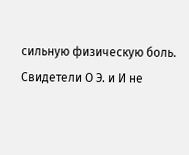сильную физическую боль. Свидетели О Э. и И не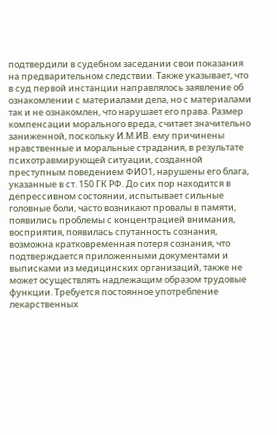подтвердили в судебном заседании свои показания на предварительном следствии. Также указывает, что в суд первой инстанции направлялось заявление об ознакомлении с материалами дела, но с материалами так и не ознакомлен, что нарушает его права. Размер компенсации морального вреда, считает значительно заниженной, поскольку И.М.ИВ. ему причинены нравственные и моральные страдания, в результате психотравмирующей ситуации, созданной преступным поведением ФИО1, нарушены его блага, указанные в ст. 150 ГК РФ. До сих пор находится в депрессивном состоянии, испытывает сильные головные боли, часто возникают провалы в памяти, появились проблемы с концентрацией внимания, восприятия, появилась спутанность сознания, возможна кратковременная потеря сознания, что подтверждается приложенными документами и выписками из медицинских организаций, также не может осуществлять надлежащим образом трудовые функции. Требуется постоянное употребление лекарственных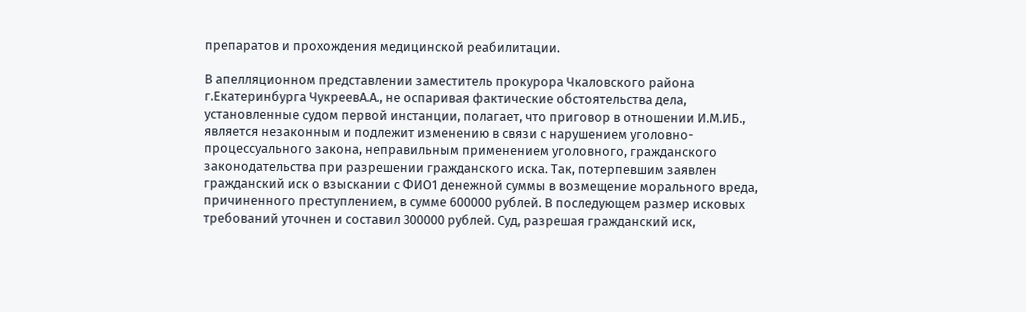препаратов и прохождения медицинской реабилитации.

В апелляционном представлении заместитель прокурора Чкаловского района г.Екатеринбурга ЧукреевА.А., не оспаривая фактические обстоятельства дела, установленные судом первой инстанции, полагает, что приговор в отношении И.М.ИБ., является незаконным и подлежит изменению в связи с нарушением уголовно-процессуального закона, неправильным применением уголовного, гражданского законодательства при разрешении гражданского иска. Так, потерпевшим заявлен гражданский иск о взыскании с ФИО1 денежной суммы в возмещение морального вреда, причиненного преступлением, в сумме 600000 рублей. В последующем размер исковых требований уточнен и составил 300000 рублей. Суд, разрешая гражданский иск,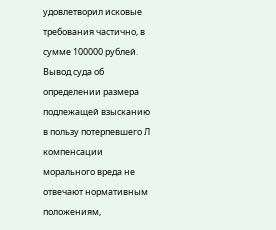удовлетворил исковые требования частично, в сумме 100000 рублей. Вывод суда об определении размера подлежащей взысканию в пользу потерпевшего Л компенсации морального вреда не отвечают нормативным положениям,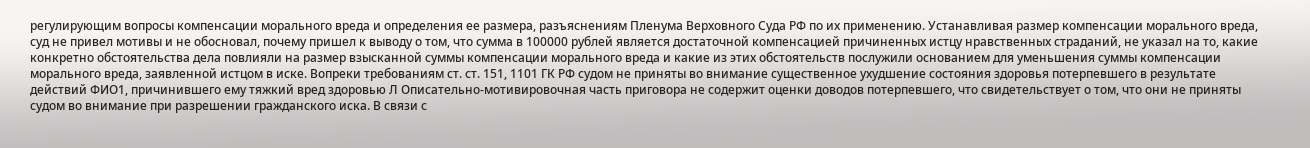регулирующим вопросы компенсации морального вреда и определения ее размера, разъяснениям Пленума Верховного Суда РФ по их применению. Устанавливая размер компенсации морального вреда, суд не привел мотивы и не обосновал, почему пришел к выводу о том, что сумма в 100000 рублей является достаточной компенсацией причиненных истцу нравственных страданий, не указал на то, какие конкретно обстоятельства дела повлияли на размер взысканной суммы компенсации морального вреда и какие из этих обстоятельств послужили основанием для уменьшения суммы компенсации морального вреда, заявленной истцом в иске. Вопреки требованиям ст. ст. 151, 1101 ГК РФ судом не приняты во внимание существенное ухудшение состояния здоровья потерпевшего в результате действий ФИО1, причинившего ему тяжкий вред здоровью Л Описательно-мотивировочная часть приговора не содержит оценки доводов потерпевшего, что свидетельствует о том, что они не приняты судом во внимание при разрешении гражданского иска. В связи с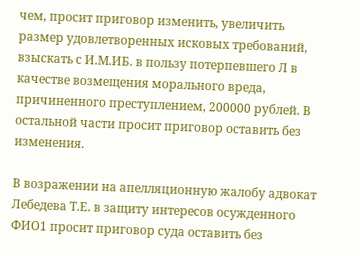чем, просит приговор изменить, увеличить размер удовлетворенных исковых требований, взыскать с И.М.ИБ. в пользу потерпевшего Л в качестве возмещения морального вреда, причиненного преступлением, 200000 рублей. В остальной части просит приговор оставить без изменения.

В возражении на апелляционную жалобу адвокат Лебедева Т.Е. в защиту интересов осужденного ФИО1 просит приговор суда оставить без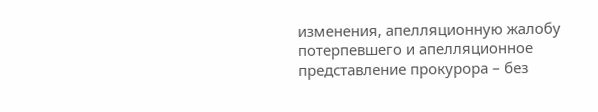изменения, апелляционную жалобу потерпевшего и апелляционное представление прокурора – без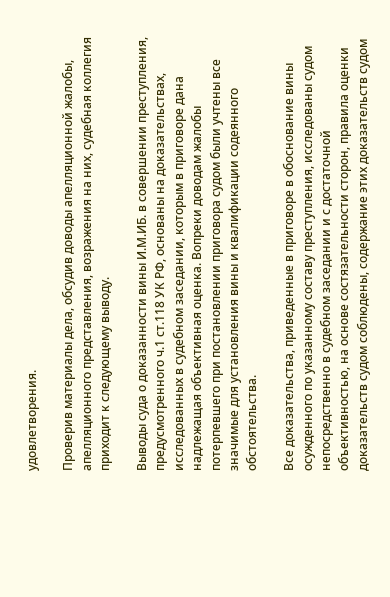удовлетворения.

Проверив материалы дела, обсудив доводы апелляционной жалобы, апелляционного представления, возражения на них, судебная коллегия приходит к следующему выводу.

Выводы суда о доказанности вины И.М.ИБ. в совершении преступления, предусмотренного ч.1 ст.118 УК РФ, основаны на доказательствах, исследованных в судебном заседании, которым в приговоре дана надлежащая объективная оценка. Вопреки доводам жалобы потерпевшего при постановлении приговора судом были учтены все значимые для установления вины и квалификации содеянного обстоятельства.

Все доказательства, приведенные в приговоре в обоснование вины осужденного по указанному составу преступления, исследованы судом непосредственно в судебном заседании и с достаточной объективностью, на основе состязательности сторон, правила оценки доказательств судом соблюдены, содержание этих доказательств судом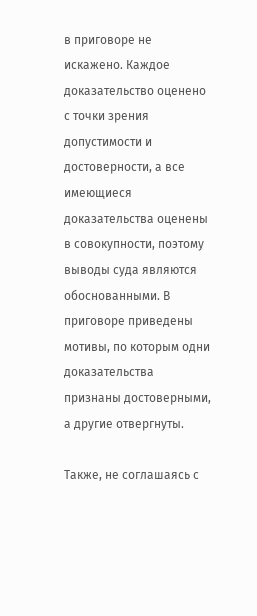в приговоре не искажено. Каждое доказательство оценено с точки зрения допустимости и достоверности, а все имеющиеся доказательства оценены в совокупности, поэтому выводы суда являются обоснованными. В приговоре приведены мотивы, по которым одни доказательства признаны достоверными, а другие отвергнуты.

Также, не соглашаясь с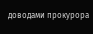доводами прокурора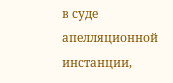в суде апелляционной инстанции,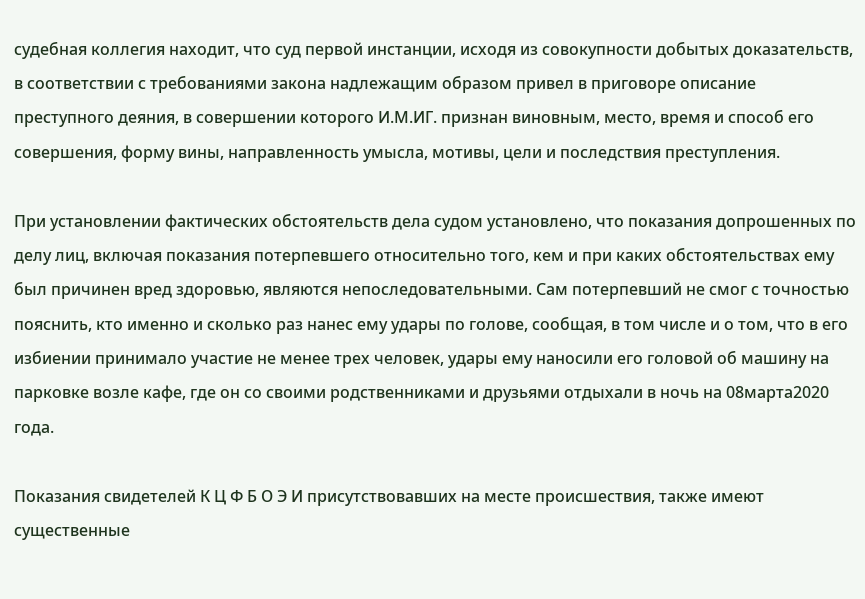судебная коллегия находит, что суд первой инстанции, исходя из совокупности добытых доказательств, в соответствии с требованиями закона надлежащим образом привел в приговоре описание преступного деяния, в совершении которого И.М.ИГ. признан виновным, место, время и способ его совершения, форму вины, направленность умысла, мотивы, цели и последствия преступления.

При установлении фактических обстоятельств дела судом установлено, что показания допрошенных по делу лиц, включая показания потерпевшего относительно того, кем и при каких обстоятельствах ему был причинен вред здоровью, являются непоследовательными. Сам потерпевший не смог с точностью пояснить, кто именно и сколько раз нанес ему удары по голове, сообщая, в том числе и о том, что в его избиении принимало участие не менее трех человек, удары ему наносили его головой об машину на парковке возле кафе, где он со своими родственниками и друзьями отдыхали в ночь на 08марта2020 года.

Показания свидетелей К Ц Ф Б О Э И присутствовавших на месте происшествия, также имеют существенные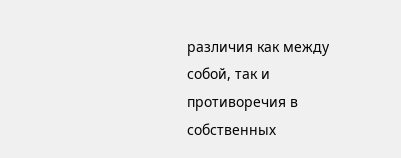различия как между собой, так и противоречия в собственных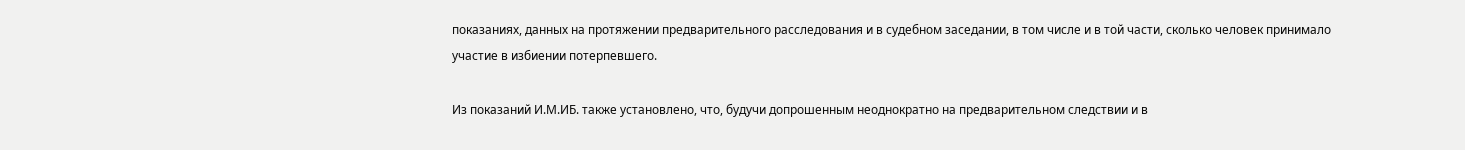показаниях, данных на протяжении предварительного расследования и в судебном заседании, в том числе и в той части, сколько человек принимало участие в избиении потерпевшего.

Из показаний И.М.ИБ. также установлено, что, будучи допрошенным неоднократно на предварительном следствии и в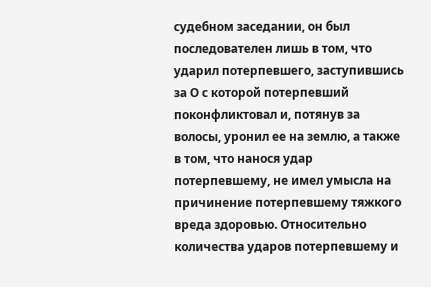судебном заседании, он был последователен лишь в том, что ударил потерпевшего, заступившись за О с которой потерпевший поконфликтовал и, потянув за волосы, уронил ее на землю, а также в том, что нанося удар потерпевшему, не имел умысла на причинение потерпевшему тяжкого вреда здоровью. Относительно количества ударов потерпевшему и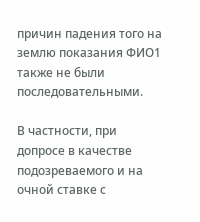причин падения того на землю показания ФИО1 также не были последовательными.

В частности, при допросе в качестве подозреваемого и на очной ставке с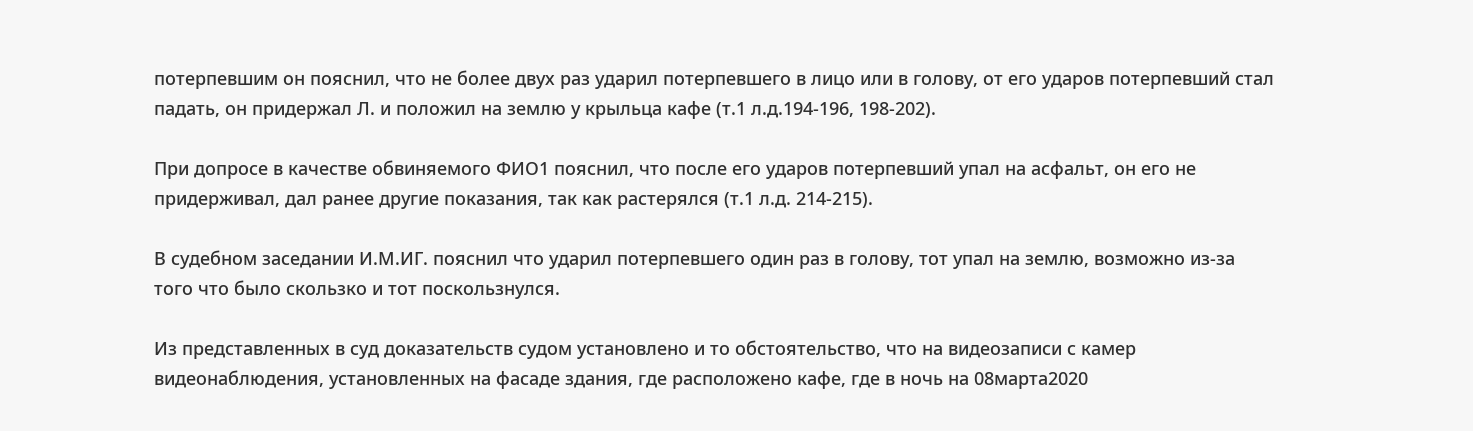потерпевшим он пояснил, что не более двух раз ударил потерпевшего в лицо или в голову, от его ударов потерпевший стал падать, он придержал Л. и положил на землю у крыльца кафе (т.1 л.д.194-196, 198-202).

При допросе в качестве обвиняемого ФИО1 пояснил, что после его ударов потерпевший упал на асфальт, он его не придерживал, дал ранее другие показания, так как растерялся (т.1 л.д. 214-215).

В судебном заседании И.М.ИГ. пояснил что ударил потерпевшего один раз в голову, тот упал на землю, возможно из-за того что было скользко и тот поскользнулся.

Из представленных в суд доказательств судом установлено и то обстоятельство, что на видеозаписи с камер видеонаблюдения, установленных на фасаде здания, где расположено кафе, где в ночь на 08марта2020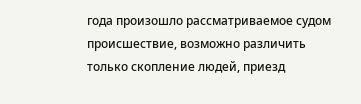года произошло рассматриваемое судом происшествие, возможно различить только скопление людей, приезд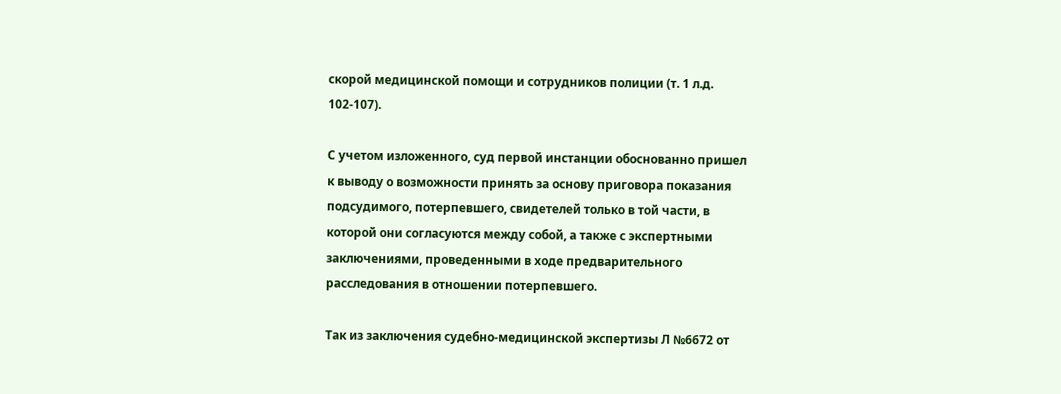скорой медицинской помощи и сотрудников полиции (т. 1 л.д. 102-107).

С учетом изложенного, суд первой инстанции обоснованно пришел к выводу о возможности принять за основу приговора показания подсудимого, потерпевшего, свидетелей только в той части, в которой они согласуются между собой, а также с экспертными заключениями, проведенными в ходе предварительного расследования в отношении потерпевшего.

Так из заключения судебно-медицинской экспертизы Л №6672 от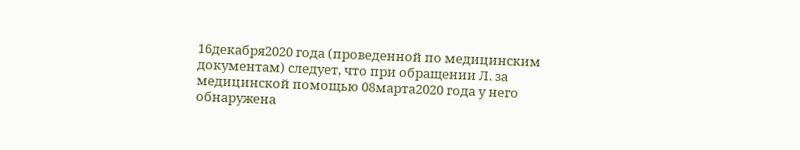16декабря2020 года (проведенной по медицинским документам) следует, что при обращении Л. за медицинской помощью 08марта2020 года у него обнаружена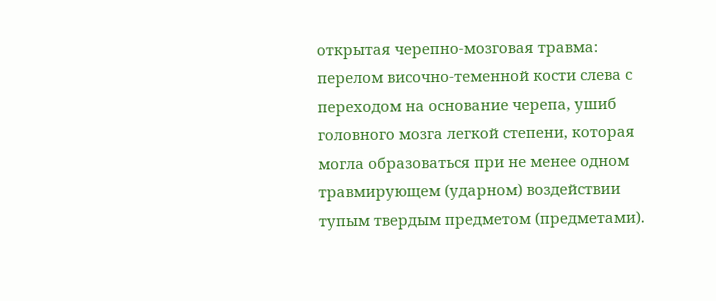открытая черепно-мозговая травма: перелом височно-теменной кости слева с переходом на основание черепа, ушиб головного мозга легкой степени, которая могла образоваться при не менее одном травмирующем (ударном) воздействии тупым твердым предметом (предметами).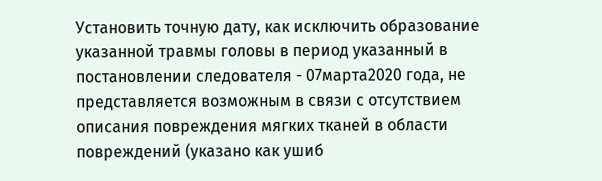Установить точную дату, как исключить образование указанной травмы головы в период указанный в постановлении следователя - 07марта2020 года, не представляется возможным в связи с отсутствием описания повреждения мягких тканей в области повреждений (указано как ушиб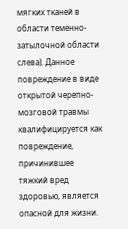мягких тканей в области теменно-затылочной области слева). Данное повреждение в виде открытой черепно-мозговой травмы квалифицируется как повреждение, причинившее тяжкий вред здоровью, является опасной для жизни.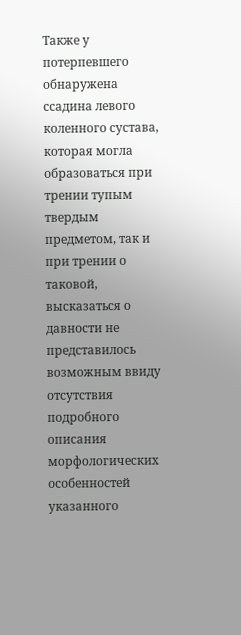Также у потерпевшего обнаружена ссадина левого коленного сустава, которая могла образоваться при трении тупым твердым предметом, так и при трении о таковой, высказаться о давности не представилось возможным ввиду отсутствия подробного описания морфологических особенностей указанного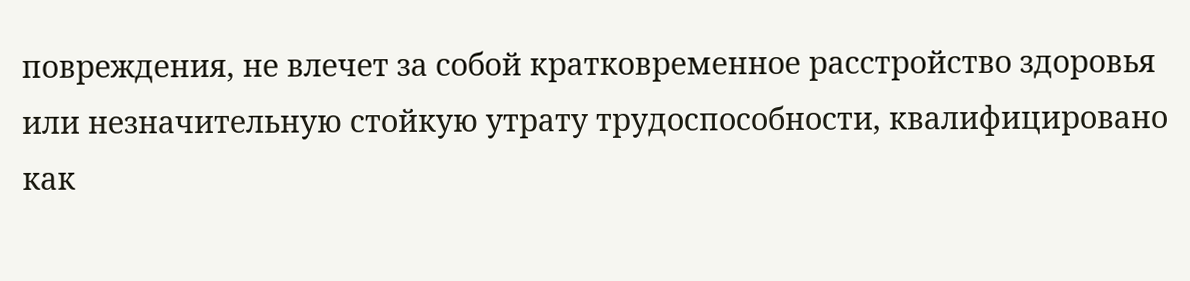повреждения, не влечет за собой кратковременное расстройство здоровья или незначительную стойкую утрату трудоспособности, квалифицировано как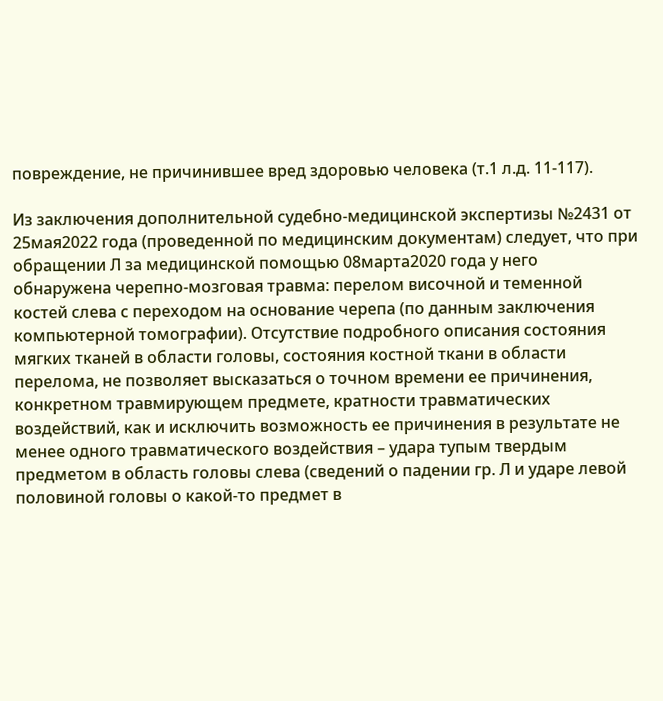повреждение, не причинившее вред здоровью человека (т.1 л.д. 11-117).

Из заключения дополнительной судебно-медицинской экспертизы №2431 от 25мая2022 года (проведенной по медицинским документам) следует, что при обращении Л за медицинской помощью 08марта2020 года у него обнаружена черепно-мозговая травма: перелом височной и теменной костей слева с переходом на основание черепа (по данным заключения компьютерной томографии). Отсутствие подробного описания состояния мягких тканей в области головы, состояния костной ткани в области перелома, не позволяет высказаться о точном времени ее причинения, конкретном травмирующем предмете, кратности травматических воздействий, как и исключить возможность ее причинения в результате не менее одного травматического воздействия – удара тупым твердым предметом в область головы слева (сведений о падении гр. Л и ударе левой половиной головы о какой-то предмет в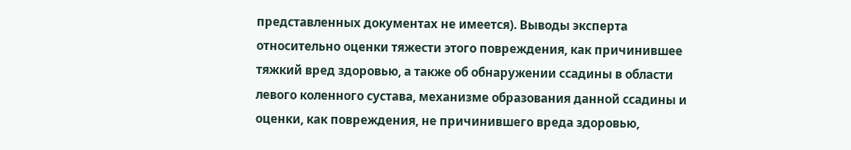представленных документах не имеется). Выводы эксперта относительно оценки тяжести этого повреждения, как причинившее тяжкий вред здоровью, а также об обнаружении ссадины в области левого коленного сустава, механизме образования данной ссадины и оценки, как повреждения, не причинившего вреда здоровью,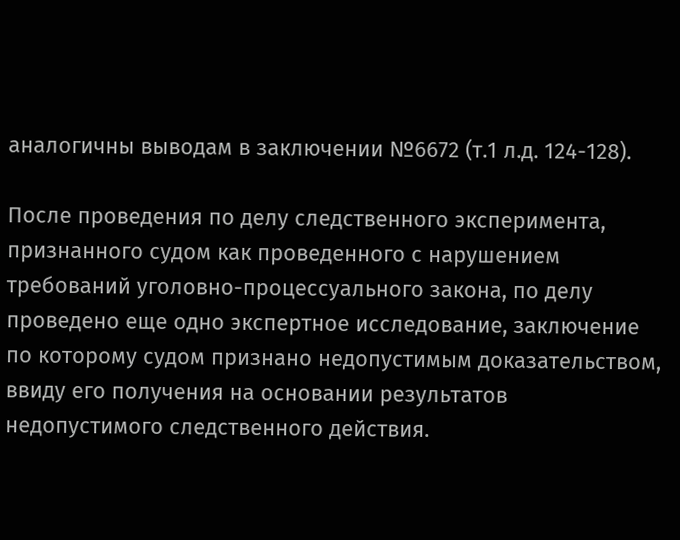аналогичны выводам в заключении №6672 (т.1 л.д. 124-128).

После проведения по делу следственного эксперимента, признанного судом как проведенного с нарушением требований уголовно-процессуального закона, по делу проведено еще одно экспертное исследование, заключение по которому судом признано недопустимым доказательством, ввиду его получения на основании результатов недопустимого следственного действия.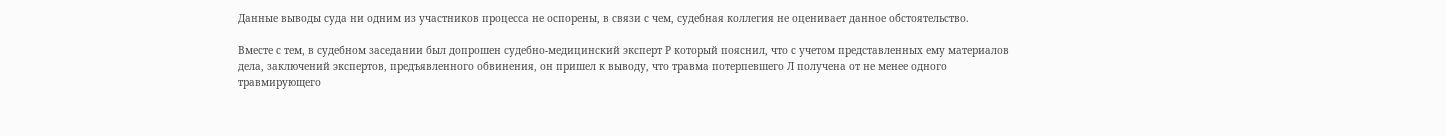Данные выводы суда ни одним из участников процесса не оспорены, в связи с чем, судебная коллегия не оценивает данное обстоятельство.

Вместе с тем, в судебном заседании был допрошен судебно-медицинский эксперт Р который пояснил, что с учетом представленных ему материалов дела, заключений экспертов, предъявленного обвинения, он пришел к выводу, что травма потерпевшего Л получена от не менее одного травмирующего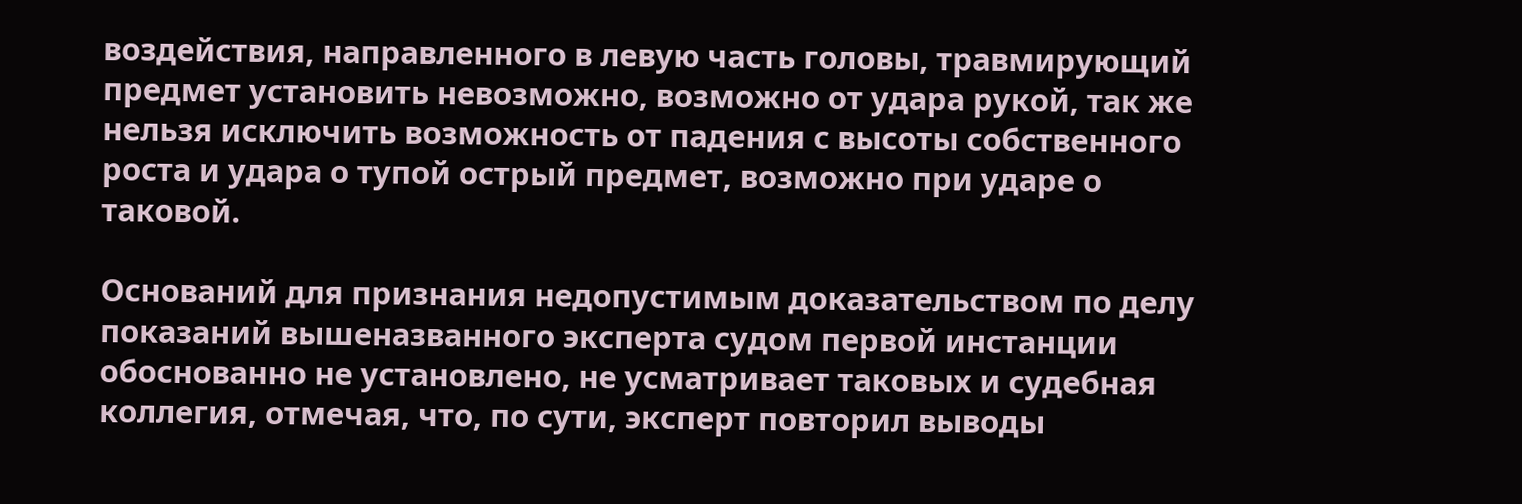воздействия, направленного в левую часть головы, травмирующий предмет установить невозможно, возможно от удара рукой, так же нельзя исключить возможность от падения с высоты собственного роста и удара о тупой острый предмет, возможно при ударе о таковой.

Оснований для признания недопустимым доказательством по делу показаний вышеназванного эксперта судом первой инстанции обоснованно не установлено, не усматривает таковых и судебная коллегия, отмечая, что, по сути, эксперт повторил выводы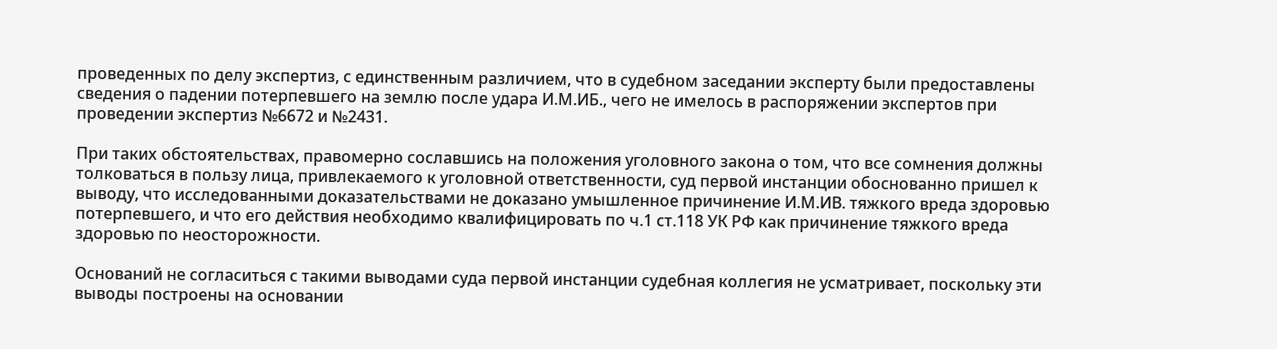проведенных по делу экспертиз, с единственным различием, что в судебном заседании эксперту были предоставлены сведения о падении потерпевшего на землю после удара И.М.ИБ., чего не имелось в распоряжении экспертов при проведении экспертиз №6672 и №2431.

При таких обстоятельствах, правомерно сославшись на положения уголовного закона о том, что все сомнения должны толковаться в пользу лица, привлекаемого к уголовной ответственности, суд первой инстанции обоснованно пришел к выводу, что исследованными доказательствами не доказано умышленное причинение И.М.ИВ. тяжкого вреда здоровью потерпевшего, и что его действия необходимо квалифицировать по ч.1 ст.118 УК РФ как причинение тяжкого вреда здоровью по неосторожности.

Оснований не согласиться с такими выводами суда первой инстанции судебная коллегия не усматривает, поскольку эти выводы построены на основании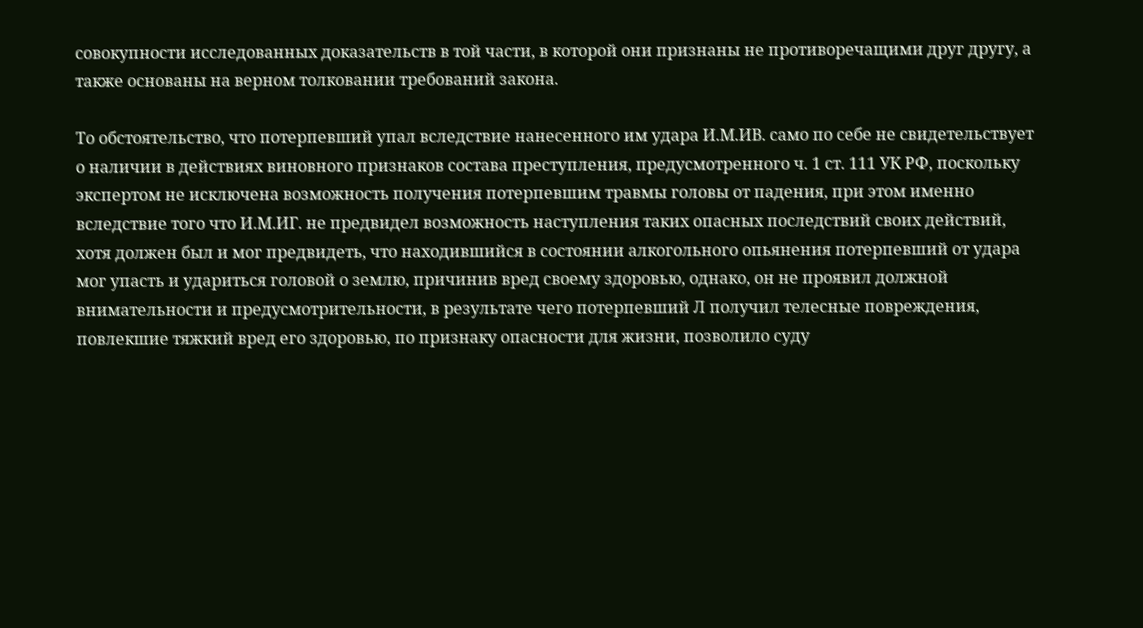совокупности исследованных доказательств в той части, в которой они признаны не противоречащими друг другу, а также основаны на верном толковании требований закона.

То обстоятельство, что потерпевший упал вследствие нанесенного им удара И.М.ИВ. само по себе не свидетельствует о наличии в действиях виновного признаков состава преступления, предусмотренного ч. 1 ст. 111 УК РФ, поскольку экспертом не исключена возможность получения потерпевшим травмы головы от падения, при этом именно вследствие того что И.М.ИГ. не предвидел возможность наступления таких опасных последствий своих действий, хотя должен был и мог предвидеть, что находившийся в состоянии алкогольного опьянения потерпевший от удара мог упасть и удариться головой о землю, причинив вред своему здоровью, однако, он не проявил должной внимательности и предусмотрительности, в результате чего потерпевший Л получил телесные повреждения, повлекшие тяжкий вред его здоровью, по признаку опасности для жизни, позволило суду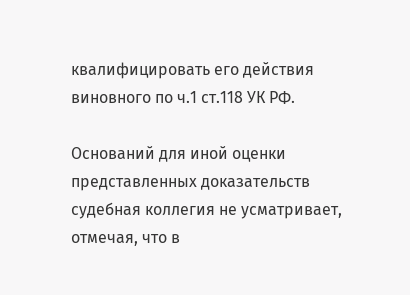квалифицировать его действия виновного по ч.1 ст.118 УК РФ.

Оснований для иной оценки представленных доказательств судебная коллегия не усматривает, отмечая, что в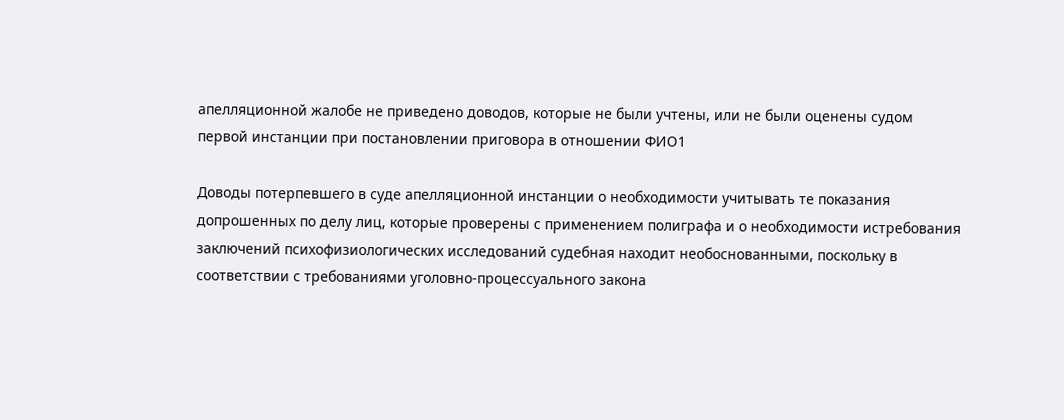апелляционной жалобе не приведено доводов, которые не были учтены, или не были оценены судом первой инстанции при постановлении приговора в отношении ФИО1

Доводы потерпевшего в суде апелляционной инстанции о необходимости учитывать те показания допрошенных по делу лиц, которые проверены с применением полиграфа и о необходимости истребования заключений психофизиологических исследований судебная находит необоснованными, поскольку в соответствии с требованиями уголовно-процессуального закона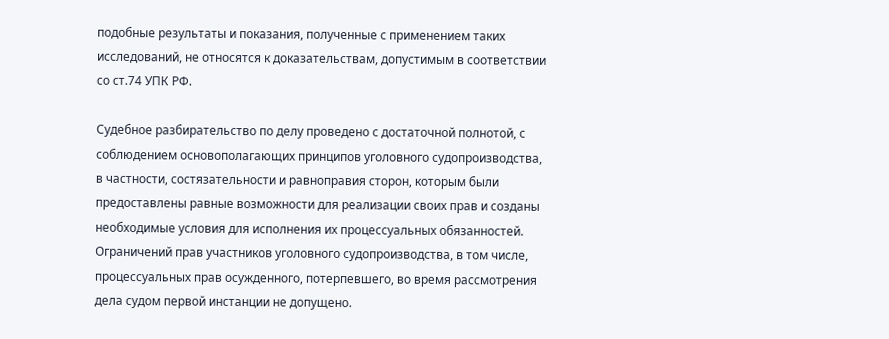подобные результаты и показания, полученные с применением таких исследований, не относятся к доказательствам, допустимым в соответствии со ст.74 УПК РФ.

Судебное разбирательство по делу проведено с достаточной полнотой, с соблюдением основополагающих принципов уголовного судопроизводства, в частности, состязательности и равноправия сторон, которым были предоставлены равные возможности для реализации своих прав и созданы необходимые условия для исполнения их процессуальных обязанностей. Ограничений прав участников уголовного судопроизводства, в том числе, процессуальных прав осужденного, потерпевшего, во время рассмотрения дела судом первой инстанции не допущено.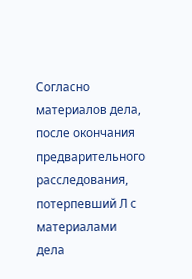Согласно материалов дела, после окончания предварительного расследования, потерпевший Л с материалами дела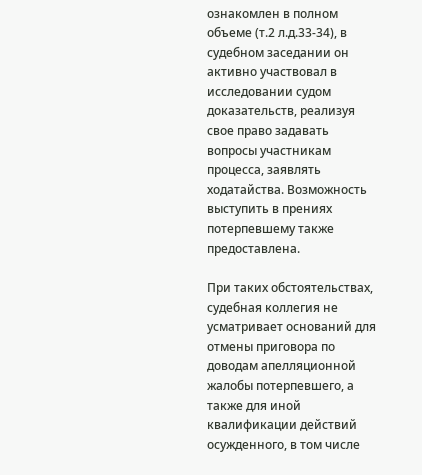ознакомлен в полном объеме (т.2 л.д.33-34), в судебном заседании он активно участвовал в исследовании судом доказательств, реализуя свое право задавать вопросы участникам процесса, заявлять ходатайства. Возможность выступить в прениях потерпевшему также предоставлена.

При таких обстоятельствах, судебная коллегия не усматривает оснований для отмены приговора по доводам апелляционной жалобы потерпевшего, а также для иной квалификации действий осужденного, в том числе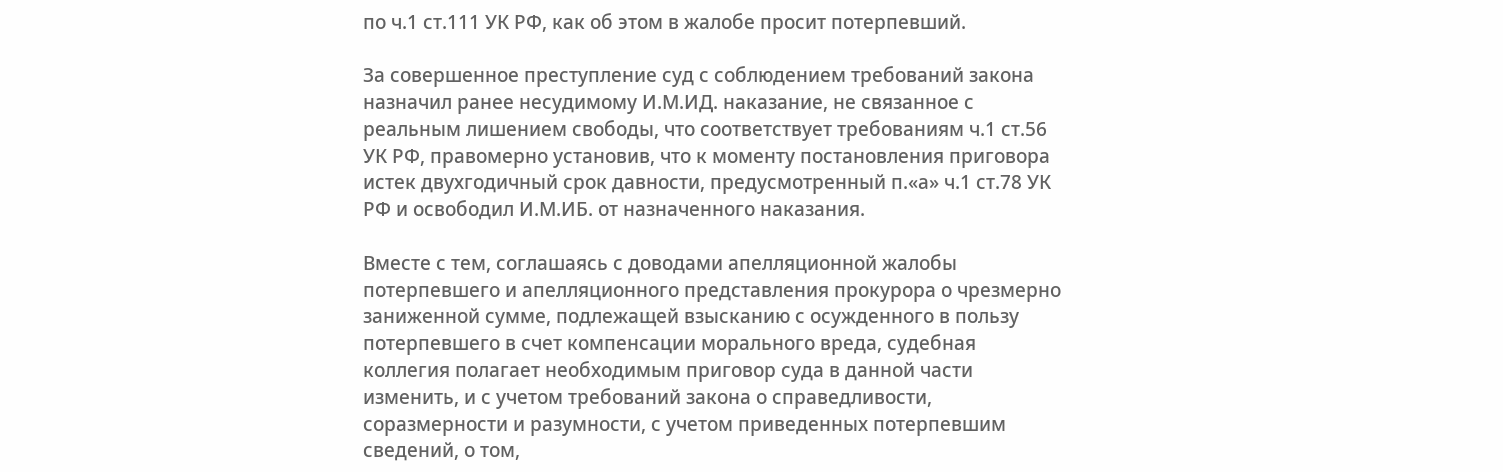по ч.1 ст.111 УК РФ, как об этом в жалобе просит потерпевший.

За совершенное преступление суд с соблюдением требований закона назначил ранее несудимому И.М.ИД. наказание, не связанное с реальным лишением свободы, что соответствует требованиям ч.1 ст.56 УК РФ, правомерно установив, что к моменту постановления приговора истек двухгодичный срок давности, предусмотренный п.«а» ч.1 ст.78 УК РФ и освободил И.М.ИБ. от назначенного наказания.

Вместе с тем, соглашаясь с доводами апелляционной жалобы потерпевшего и апелляционного представления прокурора о чрезмерно заниженной сумме, подлежащей взысканию с осужденного в пользу потерпевшего в счет компенсации морального вреда, судебная коллегия полагает необходимым приговор суда в данной части изменить, и с учетом требований закона о справедливости, соразмерности и разумности, с учетом приведенных потерпевшим сведений, о том,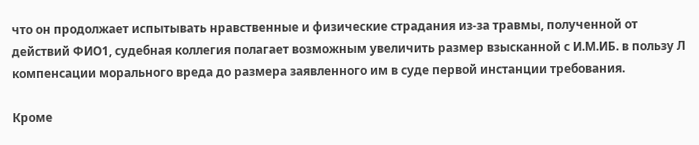что он продолжает испытывать нравственные и физические страдания из-за травмы, полученной от действий ФИО1, судебная коллегия полагает возможным увеличить размер взысканной с И.М.ИБ. в пользу Л компенсации морального вреда до размера заявленного им в суде первой инстанции требования.

Кроме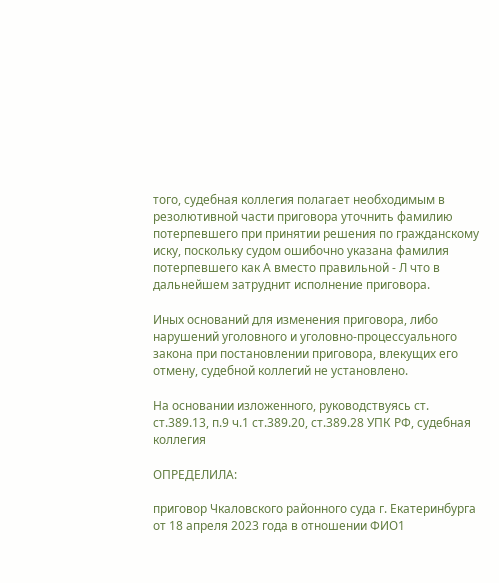того, судебная коллегия полагает необходимым в резолютивной части приговора уточнить фамилию потерпевшего при принятии решения по гражданскому иску, поскольку судом ошибочно указана фамилия потерпевшего как А вместо правильной - Л что в дальнейшем затруднит исполнение приговора.

Иных оснований для изменения приговора, либо нарушений уголовного и уголовно-процессуального закона при постановлении приговора, влекущих его отмену, судебной коллегий не установлено.

На основании изложенного, руководствуясь ст. ст.389.13, п.9 ч.1 ст.389.20, ст.389.28 УПК РФ, судебная коллегия

ОПРЕДЕЛИЛА:

приговор Чкаловского районного суда г. Екатеринбурга от 18 апреля 2023 года в отношении ФИО1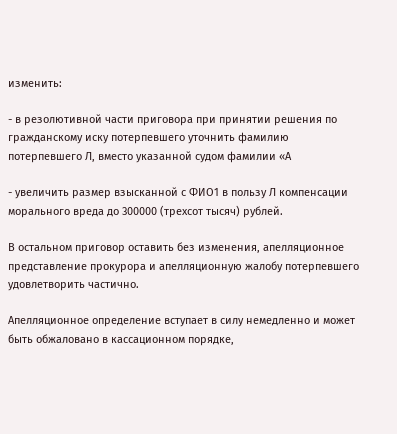изменить:

- в резолютивной части приговора при принятии решения по гражданскому иску потерпевшего уточнить фамилию потерпевшего Л, вместо указанной судом фамилии «А

- увеличить размер взысканной с ФИО1 в пользу Л компенсации морального вреда до 300000 (трехсот тысяч) рублей.

В остальном приговор оставить без изменения, апелляционное представление прокурора и апелляционную жалобу потерпевшего удовлетворить частично.

Апелляционное определение вступает в силу немедленно и может быть обжаловано в кассационном порядке,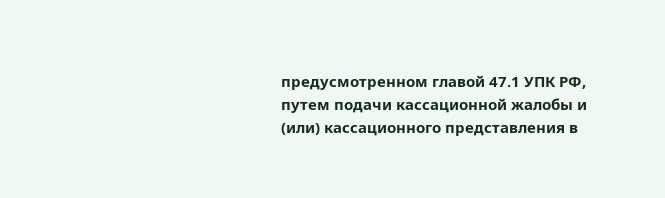предусмотренном главой 47.1 УПК РФ, путем подачи кассационной жалобы и (или) кассационного представления в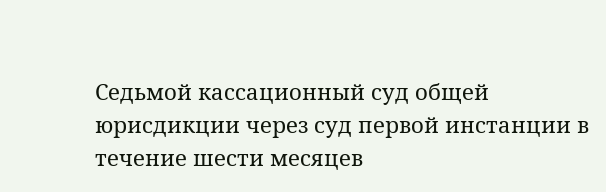Седьмой кассационный суд общей юрисдикции через суд первой инстанции в течение шести месяцев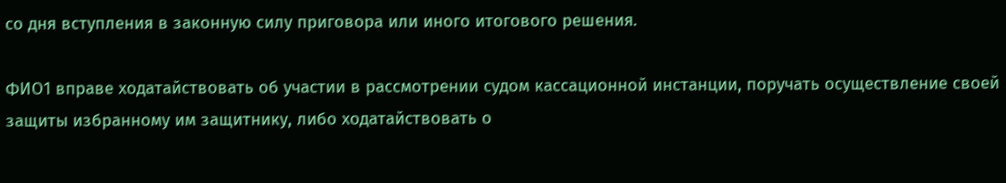со дня вступления в законную силу приговора или иного итогового решения.

ФИО1 вправе ходатайствовать об участии в рассмотрении судом кассационной инстанции, поручать осуществление своей защиты избранному им защитнику, либо ходатайствовать о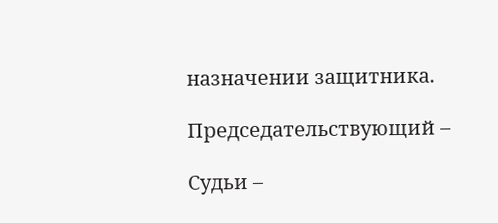назначении защитника.

Председательствующий –

Судьи –